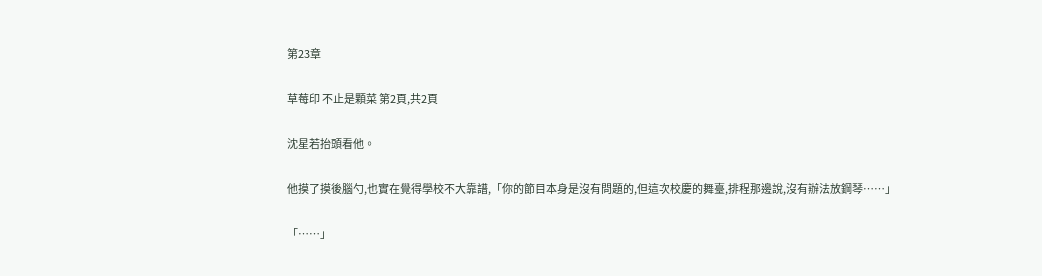第23章

草莓印 不止是顆菜 第2頁,共2頁

沈星若抬頭看他。

他摸了摸後腦勺,也實在覺得學校不大靠譜,「你的節目本身是沒有問題的,但這次校慶的舞臺,排程那邊說,沒有辦法放鋼琴……」

「……」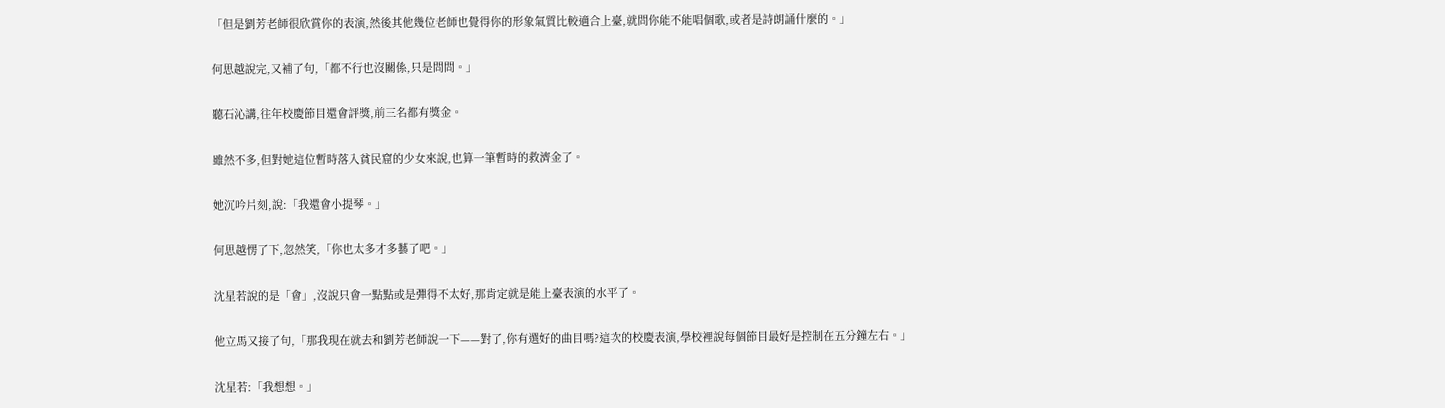「但是劉芳老師很欣賞你的表演,然後其他幾位老師也覺得你的形象氣質比較適合上臺,就問你能不能唱個歌,或者是詩朗誦什麼的。」

何思越說完,又補了句,「都不行也沒關係,只是問問。」

聽石沁講,往年校慶節目還會評獎,前三名都有獎金。

雖然不多,但對她這位暫時落入貧民窟的少女來說,也算一筆暫時的救濟金了。

她沉吟片刻,說:「我還會小提琴。」

何思越愣了下,忽然笑,「你也太多才多藝了吧。」

沈星若說的是「會」,沒說只會一點點或是彈得不太好,那肯定就是能上臺表演的水平了。

他立馬又接了句,「那我現在就去和劉芳老師說一下——對了,你有選好的曲目嗎?這次的校慶表演,學校裡說每個節目最好是控制在五分鐘左右。」

沈星若:「我想想。」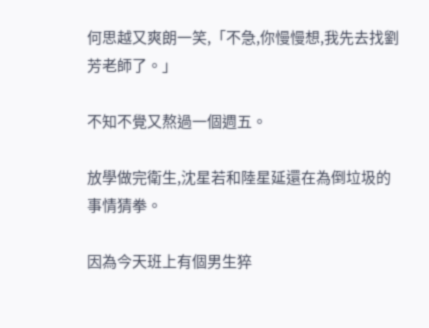何思越又爽朗一笑,「不急,你慢慢想,我先去找劉芳老師了。」

不知不覺又熬過一個週五。

放學做完衛生,沈星若和陸星延還在為倒垃圾的事情猜拳。

因為今天班上有個男生猝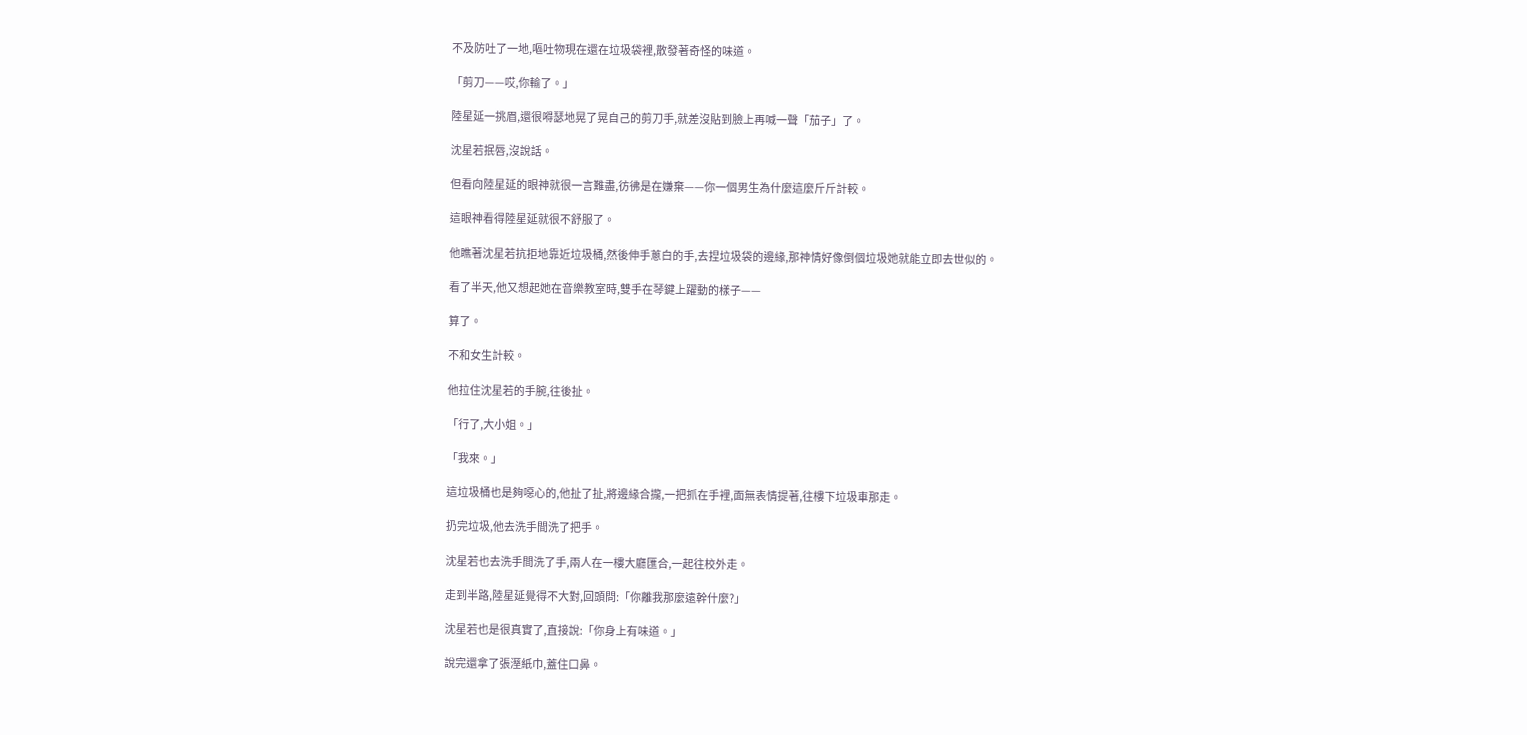不及防吐了一地,嘔吐物現在還在垃圾袋裡,散發著奇怪的味道。

「剪刀——哎,你輸了。」

陸星延一挑眉,還很嘚瑟地晃了晃自己的剪刀手,就差沒貼到臉上再喊一聲「茄子」了。

沈星若抿唇,沒說話。

但看向陸星延的眼神就很一言難盡,彷彿是在嫌棄——你一個男生為什麼這麼斤斤計較。

這眼神看得陸星延就很不舒服了。

他瞧著沈星若抗拒地靠近垃圾桶,然後伸手蔥白的手,去捏垃圾袋的邊緣,那神情好像倒個垃圾她就能立即去世似的。

看了半天,他又想起她在音樂教室時,雙手在琴鍵上躍動的樣子——

算了。

不和女生計較。

他拉住沈星若的手腕,往後扯。

「行了,大小姐。」

「我來。」

這垃圾桶也是夠噁心的,他扯了扯,將邊緣合攏,一把抓在手裡,面無表情提著,往樓下垃圾車那走。

扔完垃圾,他去洗手間洗了把手。

沈星若也去洗手間洗了手,兩人在一樓大廳匯合,一起往校外走。

走到半路,陸星延覺得不大對,回頭問:「你離我那麼遠幹什麼?」

沈星若也是很真實了,直接說:「你身上有味道。」

說完還拿了張溼紙巾,蓋住口鼻。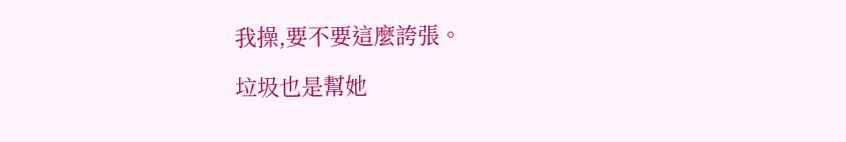我操,要不要這麼誇張。

垃圾也是幫她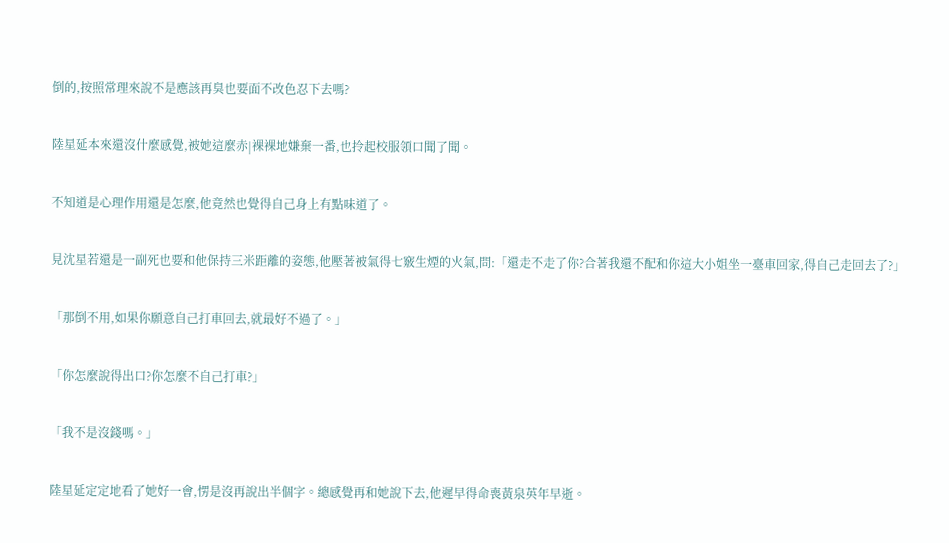倒的,按照常理來說不是應該再臭也要面不改色忍下去嗎?

陸星延本來還沒什麼感覺,被她這麼赤|裸裸地嫌棄一番,也拎起校服領口聞了聞。

不知道是心理作用還是怎麼,他竟然也覺得自己身上有點味道了。

見沈星若還是一副死也要和他保持三米距離的姿態,他壓著被氣得七竅生煙的火氣,問:「還走不走了你?合著我還不配和你這大小姐坐一臺車回家,得自己走回去了?」

「那倒不用,如果你願意自己打車回去,就最好不過了。」

「你怎麼說得出口?你怎麼不自己打車?」

「我不是沒錢嗎。」

陸星延定定地看了她好一會,愣是沒再說出半個字。總感覺再和她說下去,他遲早得命喪黃泉英年早逝。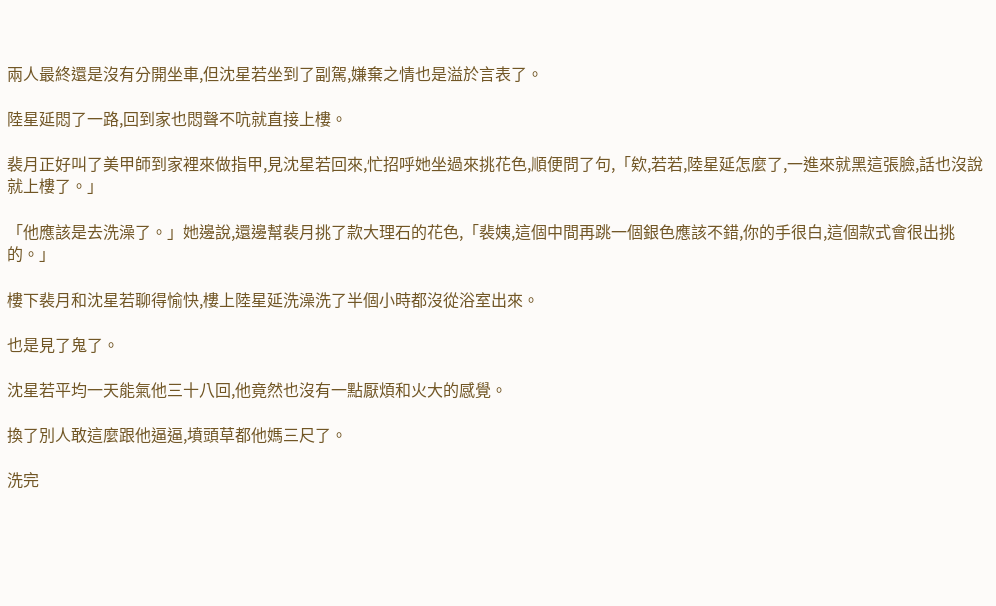兩人最終還是沒有分開坐車,但沈星若坐到了副駕,嫌棄之情也是溢於言表了。

陸星延悶了一路,回到家也悶聲不吭就直接上樓。

裴月正好叫了美甲師到家裡來做指甲,見沈星若回來,忙招呼她坐過來挑花色,順便問了句,「欸,若若,陸星延怎麼了,一進來就黑這張臉,話也沒說就上樓了。」

「他應該是去洗澡了。」她邊說,還邊幫裴月挑了款大理石的花色,「裴姨,這個中間再跳一個銀色應該不錯,你的手很白,這個款式會很出挑的。」

樓下裴月和沈星若聊得愉快,樓上陸星延洗澡洗了半個小時都沒從浴室出來。

也是見了鬼了。

沈星若平均一天能氣他三十八回,他竟然也沒有一點厭煩和火大的感覺。

換了別人敢這麼跟他逼逼,墳頭草都他媽三尺了。

洗完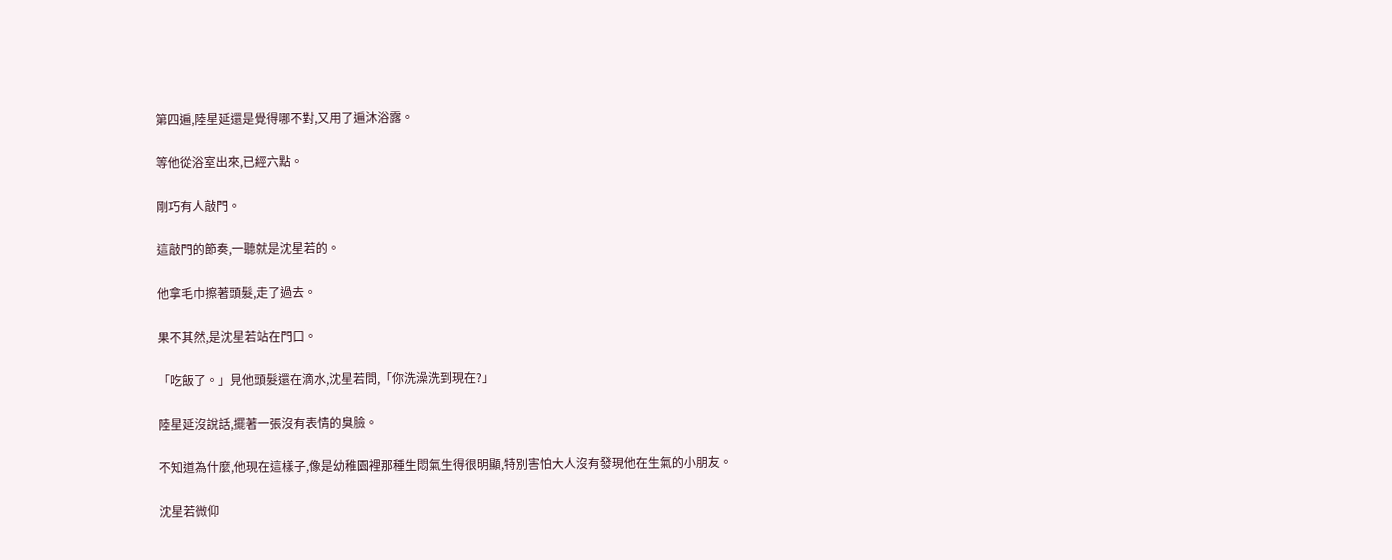第四遍,陸星延還是覺得哪不對,又用了遍沐浴露。

等他從浴室出來,已經六點。

剛巧有人敲門。

這敲門的節奏,一聽就是沈星若的。

他拿毛巾擦著頭髮,走了過去。

果不其然,是沈星若站在門口。

「吃飯了。」見他頭髮還在滴水,沈星若問,「你洗澡洗到現在?」

陸星延沒說話,擺著一張沒有表情的臭臉。

不知道為什麼,他現在這樣子,像是幼稚園裡那種生悶氣生得很明顯,特別害怕大人沒有發現他在生氣的小朋友。

沈星若微仰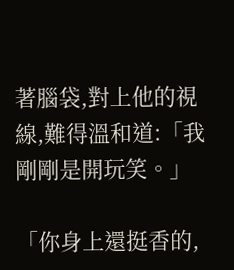著腦袋,對上他的視線,難得溫和道:「我剛剛是開玩笑。」

「你身上還挺香的,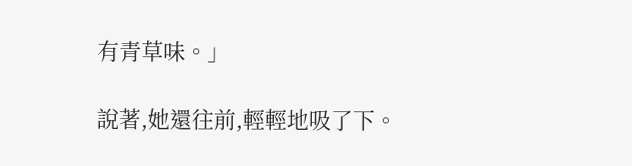有青草味。」

說著,她還往前,輕輕地吸了下。